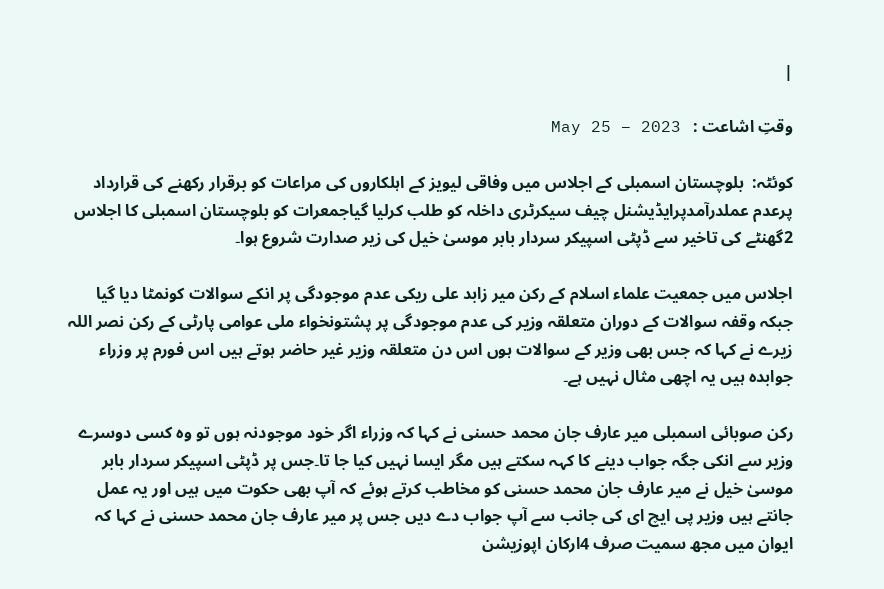|

وقتِ اشاعت :   May 25 – 2023

کوئٹہ:  بلوچستان اسمبلی کے اجلاس میں وفاقی لیویز کے اہلکاروں کی مراعات کو برقرار رکھنے کی قرارداد پرعدم عملدرآمدپرایڈیشنل چیف سیکرٹری داخلہ کو طلب کرلیا گیاجمعرات کو بلوچستان اسمبلی کا اجلاس 2گھنٹے کی تاخیر سے ڈپٹی اسپیکر سردار بابر موسیٰ خیل کی زیر صدارت شروع ہوا۔

اجلاس میں جمعیت علماء اسلام کے رکن میر زابد علی ریکی عدم موجودگی پر انکے سوالات کونمٹا دیا گیا جبکہ وقفہ سوالات کے دوران متعلقہ وزیر کی عدم موجودگی پر پشتونخواء ملی عوامی پارٹی کے رکن نصر اللہ زیرے نے کہا کہ جس بھی وزیر کے سوالات ہوں اس دن متعلقہ وزیر غیر حاضر ہوتے ہیں اس فورم پر وزراء جوابدہ ہیں یہ اچھی مثال نہیں ہے۔

رکن صوبائی اسمبلی میر عارف جان محمد حسنی نے کہا کہ وزراء اگر خود موجودنہ ہوں تو وہ کسی دوسرے وزیر سے انکی جگہ جواب دینے کا کہہ سکتے ہیں مگر ایسا نہیں کیا جا تا۔جس پر ڈپٹی اسپیکر سردار بابر موسیٰ خیل نے میر عارف جان محمد حسنی کو مخاطب کرتے ہوئے کہ آپ بھی حکوت میں ہیں اور یہ عمل جانتے ہیں وزیر پی ایچ ای کی جانب سے آپ جواب دے دیں جس پر میر عارف جان محمد حسنی نے کہا کہ ایوان میں مجھ سمیت صرف 4ارکان اپوزیشن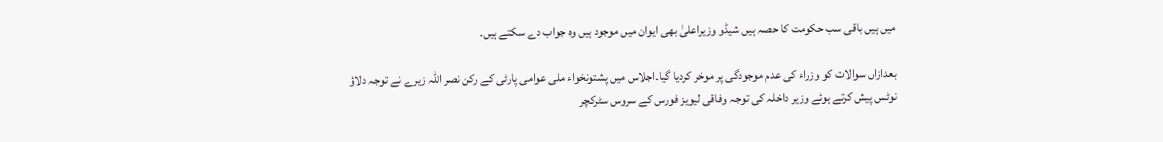میں ہیں باقی سب حکومت کا حصہ ہیں شیڈو وزیراعلیٰ بھی ایوان میں موجود ہیں وہ جواب دے سکتے ہیں۔

بعدازاں سوالات کو وزراء کی عدم موجودگی پر موخر کردیا گیا۔اجلاس میں پشتونخواء ملی عوامی پارٹی کے رکن نصر اللہ زیرے نے توجہ دلاؤ نوٹس پیش کرتے ہوئے وزیر داخلہ کی توجہ وفاقی لیویز فورس کے سروس سٹرکچر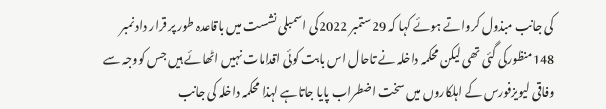کی جانب مبذول کرواتے ہوئے کہا کہ 29ستمبر 2022کی اسمبلی نشست میں باقاعدہ طور پر قرار داد نمبر 148منظورکی گئی تھی لیکن محکمہ داخلہ نے تاحال اس بابت کوئی اقدامات نہیں اٹھائے ہیں جس کووجہ سے وفاقی لیویزفورس کے اہلکاروں میں سخت اضطراب پایا جاتاہے لہذا محکمہ داخلہ کی جانب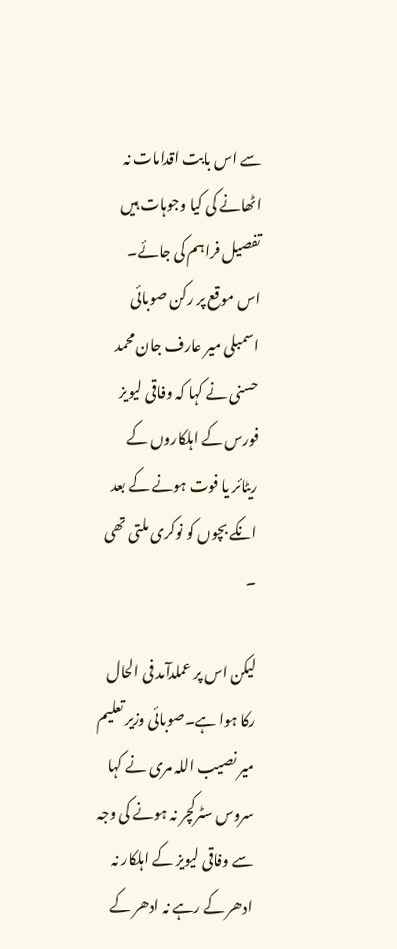سے اس بابت اقدامات نہ اٹھانے کی کیا وجوہات ہیں تفصیل فراہم کی جائے۔ اس موقع پر رکن صوبائی اسمبلی میر عارف جان محمد حسنی نے کہا کہ وفاقی لیویز فورس کے اہلکاروں کے ریٹائر یا فوت ہونے کے بعد انکے بچوں کو نوکری ملتی تھی ۔

لیکن اس پر عملدآمد فی الحال رکا ہوا ہے۔صوبائی وزیر تعلیم میر نصیب اللہ مری نے کہا سروس سٹرکچر نہ ہونے کی وجہ سے وفاقی لیویز کے اہلکار نہ ادھر کے رہے نہ ادھر کے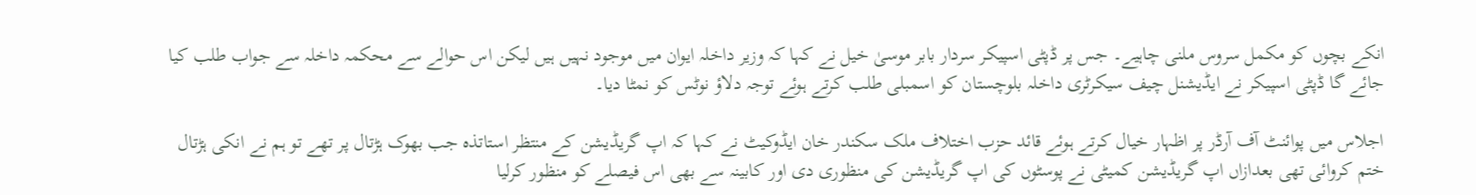انکے بچوں کو مکمل سروس ملنی چاہیے۔ جس پر ڈپٹی اسپیکر سردار بابر موسیٰ خیل نے کہا کہ وزیر داخلہ ایوان میں موجود نہیں ہیں لیکن اس حوالے سے محکمہ داخلہ سے جواب طلب کیا جائے گا ڈپٹی اسپیکر نے ایڈیشنل چیف سیکرٹری داخلہ بلوچستان کو اسمبلی طلب کرتے ہوئے توجہ دلاؤ نوٹس کو نمٹا دیا۔

اجلاس میں پوائنٹ آف آرڈر پر اظہار خیال کرتے ہوئے قائد حزب اختلاف ملک سکندر خان ایڈوکیٹ نے کہا کہ اپ گریڈیشن کے منتظر استاتذہ جب بھوک ہڑتال پر تھے تو ہم نے انکی ہڑتال ختم کروائی تھی بعدازاں اپ گریڈیشن کمیٹی نے پوسٹوں کی اپ گریڈیشن کی منظوری دی اور کابینہ سے بھی اس فیصلے کو منظور کرلیا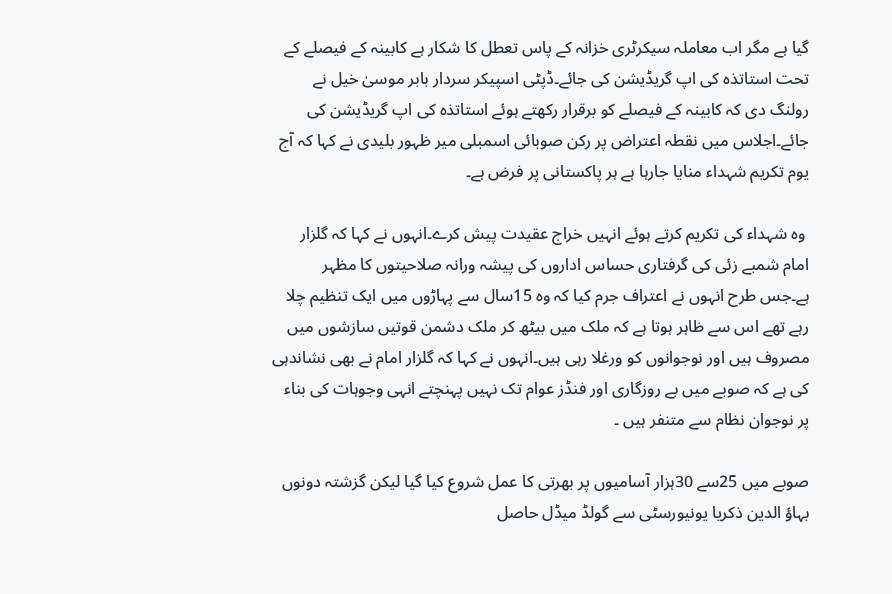گیا ہے مگر اب معاملہ سیکرٹری خزانہ کے پاس تعطل کا شکار ہے کابینہ کے فیصلے کے تحت استاتذہ کی اپ گریڈیشن کی جائے۔ڈپٹی اسپیکر سردار بابر موسیٰ خیل نے رولنگ دی کہ کابینہ کے فیصلے کو برقرار رکھتے ہوئے استاتذہ کی اپ گریڈیشن کی جائے۔اجلاس میں نقطہ اعتراض پر رکن صوبائی اسمبلی میر ظہور بلیدی نے کہا کہ آج یوم تکریم شہداء منایا جارہا ہے ہر پاکستانی پر فرض ہے۔

 وہ شہداء کی تکریم کرتے ہوئے انہیں خراج عقیدت پیش کرے۔انہوں نے کہا کہ گلزار امام شمبے زئی کی گرفتاری حساس اداروں کی پیشہ ورانہ صلاحیتوں کا مظہر ہے۔جس طرح انہوں نے اعتراف جرم کیا کہ وہ 15سال سے پہاڑوں میں ایک تنظیم چلا رہے تھے اس سے ظاہر ہوتا ہے کہ ملک میں بیٹھ کر ملک دشمن قوتیں سازشوں میں مصروف ہیں اور نوجوانوں کو ورغلا رہی ہیں۔انہوں نے کہا کہ گلزار امام نے بھی نشاندہی کی ہے کہ صوبے میں بے روزگاری اور فنڈز عوام تک نہیں پہنچتے انہی وجوہات کی بناء پر نوجوان نظام سے متنفر ہیں ۔

صوبے میں 25سے 30ہزار آسامیوں پر بھرتی کا عمل شروع کیا گیا لیکن گزشتہ دونوں بہاؤ الدین ذکریا یونیورسٹی سے گولڈ میڈل حاصل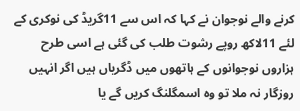کرنے والے نوجوان نے کہا کہ اس سے 11گریڈ کی نوکری کے لئے 11لاکھ روپے رشوت طلب کی گئی ہے اسی طرح ہزاروں نوجوانوں کے ہاتھوں میں ڈگریاں ہیں اگر انہیں روزگار نہ ملا تو وہ اسمگلنگ کریں گے یا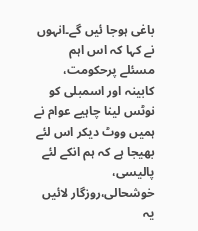باغی ہوجا ئیں گے۔انہوں نے کہا کہ اس اہم مسئلے پرحکومت، کابینہ اور اسمبلی کو نوٹس لینا چاہیے عوام نے ہمیں ووٹ دیکر اس لئے بھیجا ہے کہ ہم انکے لئے پالیسی، خوشحالی،روزگار لائیں یہ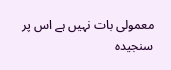معمولی بات نہیں ہے اس پر سنجیدہ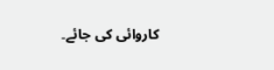کاروائی کی جائے۔